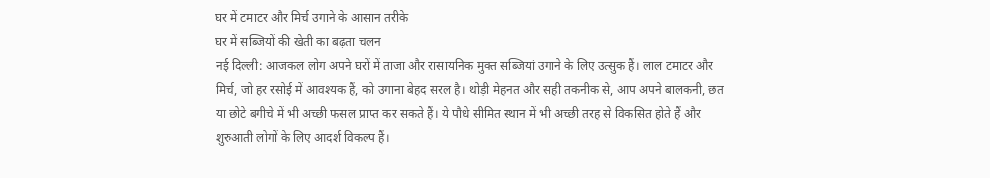घर में टमाटर और मिर्च उगाने के आसान तरीके
घर में सब्जियों की खेती का बढ़ता चलन
नई दिल्ली: आजकल लोग अपने घरों में ताजा और रासायनिक मुक्त सब्जियां उगाने के लिए उत्सुक हैं। लाल टमाटर और मिर्च, जो हर रसोई में आवश्यक हैं, को उगाना बेहद सरल है। थोड़ी मेहनत और सही तकनीक से, आप अपने बालकनी, छत या छोटे बगीचे में भी अच्छी फसल प्राप्त कर सकते हैं। ये पौधे सीमित स्थान में भी अच्छी तरह से विकसित होते हैं और शुरुआती लोगों के लिए आदर्श विकल्प हैं।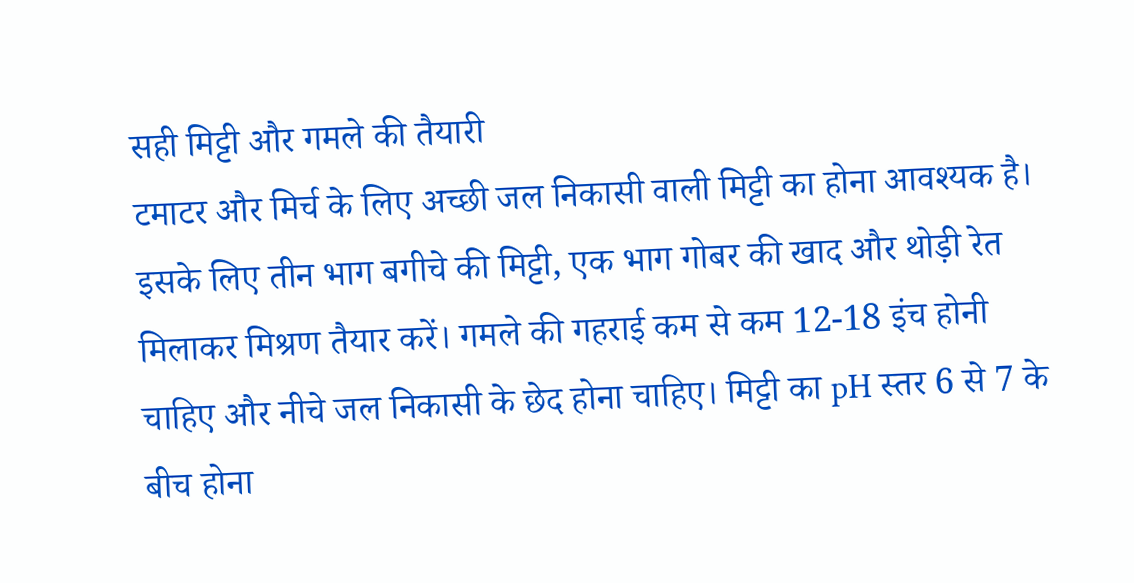सही मिट्टी और गमले की तैयारी
टमाटर और मिर्च के लिए अच्छी जल निकासी वाली मिट्टी का होना आवश्यक है। इसके लिए तीन भाग बगीचे की मिट्टी, एक भाग गोबर की खाद और थोड़ी रेत मिलाकर मिश्रण तैयार करें। गमले की गहराई कम से कम 12-18 इंच होनी चाहिए और नीचे जल निकासी के छेद होना चाहिए। मिट्टी का pH स्तर 6 से 7 के बीच होना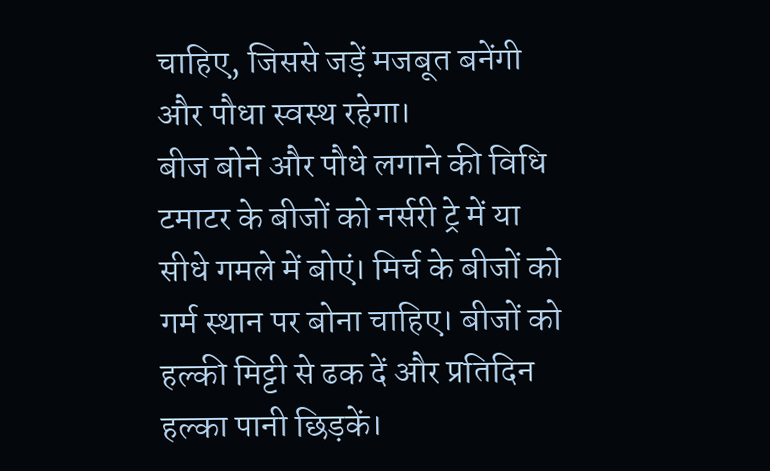चाहिए, जिससे जड़ें मजबूत बनेंगी और पौधा स्वस्थ रहेगा।
बीज बोने और पौधे लगाने की विधि
टमाटर के बीजों को नर्सरी ट्रे में या सीधे गमले में बोएं। मिर्च के बीजों को गर्म स्थान पर बोना चाहिए। बीजों को हल्की मिट्टी से ढक दें और प्रतिदिन हल्का पानी छिड़कें।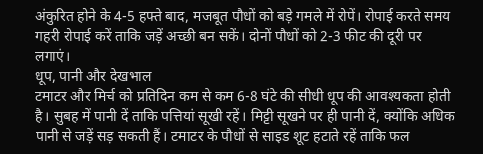अंकुरित होने के 4-5 हफ्ते बाद, मजबूत पौधों को बड़े गमले में रोपें। रोपाई करते समय गहरी रोपाई करें ताकि जड़ें अच्छी बन सकें। दोनों पौधों को 2-3 फीट की दूरी पर लगाएं।
धूप, पानी और देखभाल
टमाटर और मिर्च को प्रतिदिन कम से कम 6-8 घंटे की सीधी धूप की आवश्यकता होती है। सुबह में पानी दें ताकि पत्तियां सूखी रहें। मिट्टी सूखने पर ही पानी दें, क्योंकि अधिक पानी से जड़ें सड़ सकती हैं। टमाटर के पौधों से साइड शूट हटाते रहें ताकि फल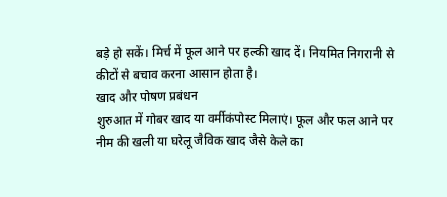बड़े हो सकें। मिर्च में फूल आने पर हल्की खाद दें। नियमित निगरानी से कीटों से बचाव करना आसान होता है।
खाद और पोषण प्रबंधन
शुरुआत में गोबर खाद या वर्मीकंपोस्ट मिलाएं। फूल और फल आने पर नीम की खली या घरेलू जैविक खाद जैसे केले का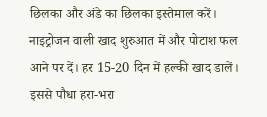छिलका और अंडे का छिलका इस्तेमाल करें। नाइट्रोजन वाली खाद शुरुआत में और पोटाश फल आने पर दें। हर 15-20 दिन में हल्की खाद डालें। इससे पौधा हरा-भरा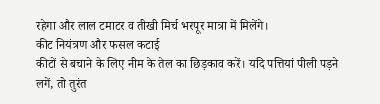रहेगा और लाल टमाटर व तीखी मिर्च भरपूर मात्रा में मिलेंगे।
कीट नियंत्रण और फसल कटाई
कीटों से बचाने के लिए नीम के तेल का छिड़काव करें। यदि पत्तियां पीली पड़ने लगें, तो तुरंत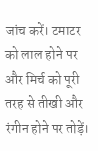जांच करें। टमाटर को लाल होने पर और मिर्च को पूरी तरह से तीखी और रंगीन होने पर तोड़ें।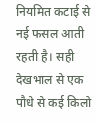नियमित कटाई से नई फसल आती रहती है। सही देखभाल से एक पौधे से कई किलो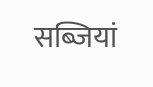सब्जियां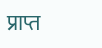प्राप्त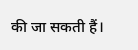की जा सकती हैं।